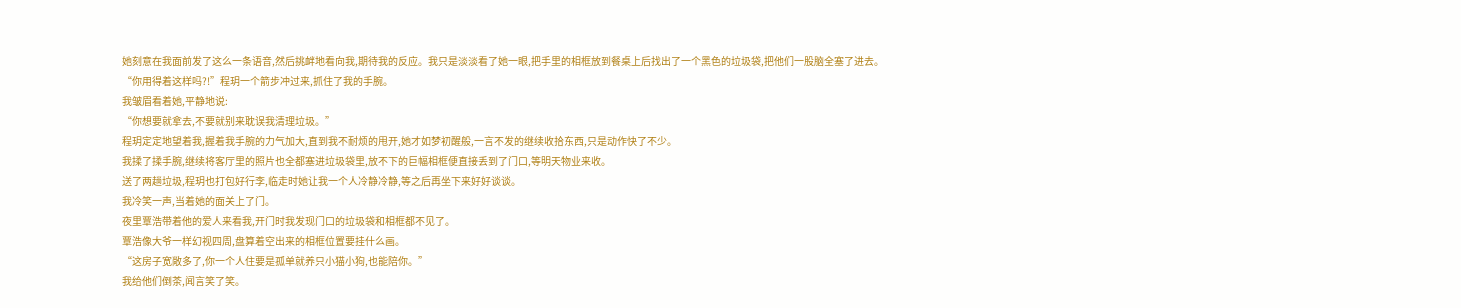她刻意在我面前发了这么一条语音,然后挑衅地看向我,期待我的反应。我只是淡淡看了她一眼,把手里的相框放到餐桌上后找出了一个黑色的垃圾袋,把他们一股脑全塞了进去。
“你用得着这样吗?!”程玥一个箭步冲过来,抓住了我的手腕。
我皱眉看着她,平静地说:
“你想要就拿去,不要就别来耽误我清理垃圾。”
程玥定定地望着我,握着我手腕的力气加大,直到我不耐烦的甩开,她才如梦初醒般,一言不发的继续收拾东西,只是动作快了不少。
我揉了揉手腕,继续将客厅里的照片也全都塞进垃圾袋里,放不下的巨幅相框便直接丢到了门口,等明天物业来收。
送了两趟垃圾,程玥也打包好行李,临走时她让我一个人冷静冷静,等之后再坐下来好好谈谈。
我冷笑一声,当着她的面关上了门。
夜里覃浩带着他的爱人来看我,开门时我发现门口的垃圾袋和相框都不见了。
覃浩像大爷一样幻视四周,盘算着空出来的相框位置要挂什么画。
“这房子宽敞多了,你一个人住要是孤单就养只小猫小狗,也能陪你。”
我给他们倒茶,闻言笑了笑。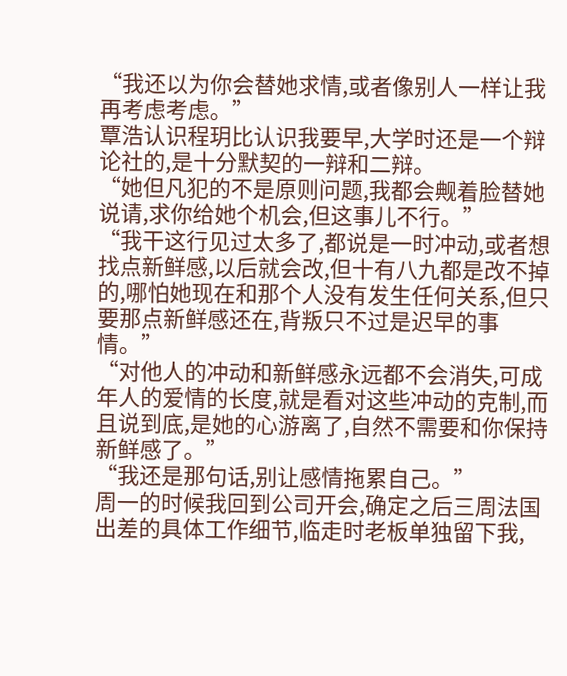“我还以为你会替她求情,或者像别人一样让我再考虑考虑。”
覃浩认识程玥比认识我要早,大学时还是一个辩论社的,是十分默契的一辩和二辩。
“她但凡犯的不是原则问题,我都会觍着脸替她说请,求你给她个机会,但这事儿不行。”
“我干这行见过太多了,都说是一时冲动,或者想找点新鲜感,以后就会改,但十有八九都是改不掉的,哪怕她现在和那个人没有发生任何关系,但只要那点新鲜感还在,背叛只不过是迟早的事情。”
“对他人的冲动和新鲜感永远都不会消失,可成年人的爱情的长度,就是看对这些冲动的克制,而且说到底,是她的心游离了,自然不需要和你保持新鲜感了。”
“我还是那句话,别让感情拖累自己。”
周一的时候我回到公司开会,确定之后三周法国出差的具体工作细节,临走时老板单独留下我,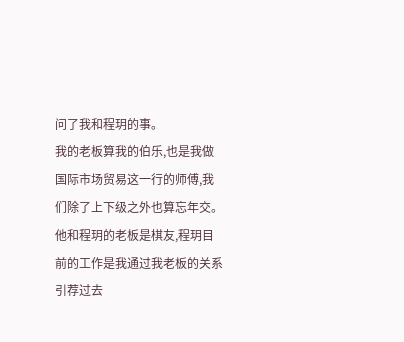问了我和程玥的事。
我的老板算我的伯乐,也是我做国际市场贸易这一行的师傅,我们除了上下级之外也算忘年交。
他和程玥的老板是棋友,程玥目前的工作是我通过我老板的关系引荐过去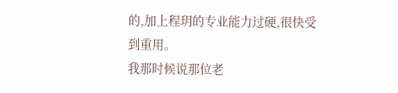的,加上程玥的专业能力过硬,很快受到重用。
我那时候说那位老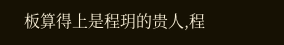板算得上是程玥的贵人,程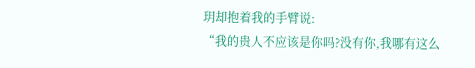玥却抱着我的手臂说:
“我的贵人不应该是你吗?没有你,我哪有这么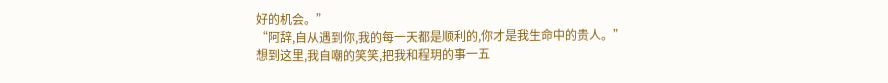好的机会。”
“阿辞,自从遇到你,我的每一天都是顺利的,你才是我生命中的贵人。”
想到这里,我自嘲的笑笑,把我和程玥的事一五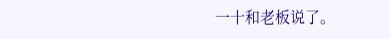一十和老板说了。